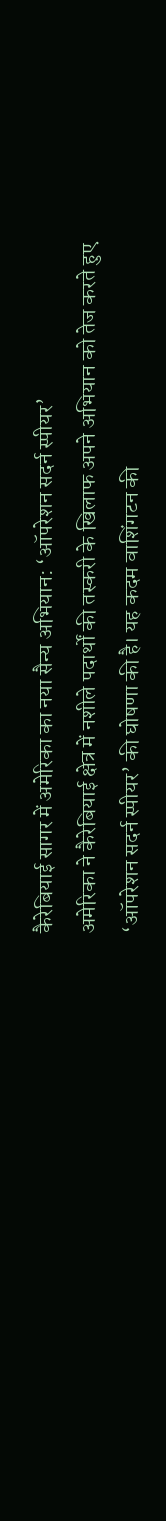कैरेबियाई सागर में अमेरिका का नया सैन्य अभियान: ‘ऑपरेशन सदर्न स्पीयर’
अमेरिका ने कैरेबियाई क्षेत्र में नशीले पदार्थों की तस्करी के खिलाफ अपने अभियान को तेज करते हुए ‘ऑपरेशन सदर्न स्पीयर’ की घोषणा की है। यह कदम वाशिंगटन की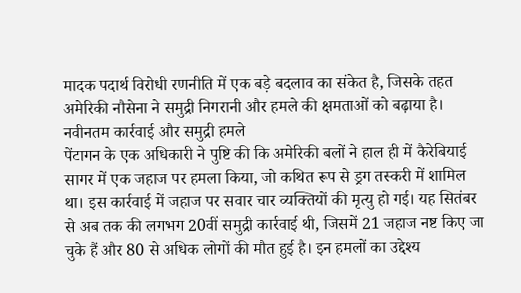मादक पदार्थ विरोधी रणनीति में एक बड़े बदलाव का संकेत है, जिसके तहत अमेरिकी नौसेना ने समुद्री निगरानी और हमले की क्षमताओं को बढ़ाया है।
नवीनतम कार्रवाई और समुद्री हमले
पेंटागन के एक अधिकारी ने पुष्टि की कि अमेरिकी बलों ने हाल ही में कैरेबियाई सागर में एक जहाज पर हमला किया, जो कथित रूप से ड्रग तस्करी में शामिल था। इस कार्रवाई में जहाज पर सवार चार व्यक्तियों की मृत्यु हो गई। यह सितंबर से अब तक की लगभग 20वीं समुद्री कार्रवाई थी, जिसमें 21 जहाज नष्ट किए जा चुके हैं और 80 से अधिक लोगों की मौत हुई है। इन हमलों का उद्देश्य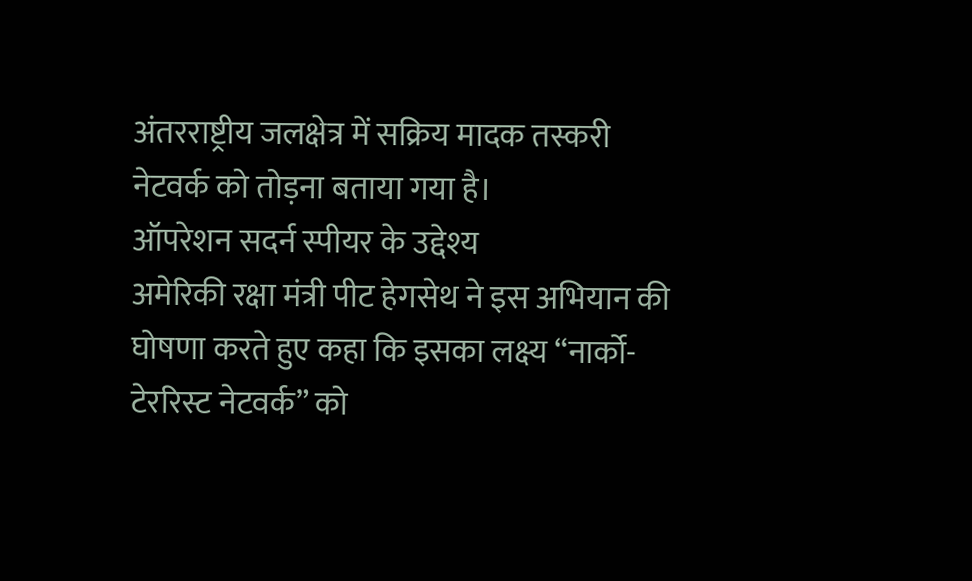अंतरराष्ट्रीय जलक्षेत्र में सक्रिय मादक तस्करी नेटवर्क को तोड़ना बताया गया है।
ऑपरेशन सदर्न स्पीयर के उद्देश्य
अमेरिकी रक्षा मंत्री पीट हेगसेथ ने इस अभियान की घोषणा करते हुए कहा कि इसका लक्ष्य “नार्को-टेररिस्ट नेटवर्क” को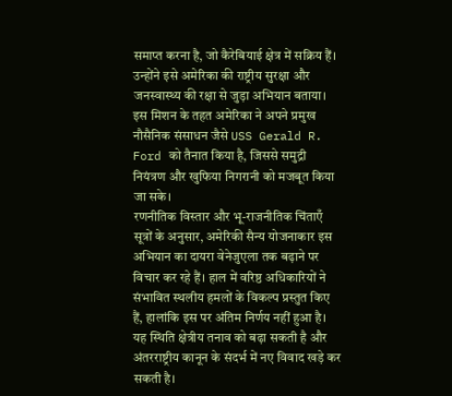समाप्त करना है, जो कैरेबियाई क्षेत्र में सक्रिय हैं। उन्होंने इसे अमेरिका की राष्ट्रीय सुरक्षा और जनस्वास्थ्य की रक्षा से जुड़ा अभियान बताया। इस मिशन के तहत अमेरिका ने अपने प्रमुख नौसैनिक संसाधन जैसे USS Gerald R. Ford को तैनात किया है, जिससे समुद्री नियंत्रण और खुफिया निगरानी को मजबूत किया जा सके।
रणनीतिक विस्तार और भू-राजनीतिक चिंताएँ
सूत्रों के अनुसार, अमेरिकी सैन्य योजनाकार इस अभियान का दायरा वेनेजुएला तक बढ़ाने पर विचार कर रहे हैं। हाल में वरिष्ठ अधिकारियों ने संभावित स्थलीय हमलों के विकल्प प्रस्तुत किए हैं, हालांकि इस पर अंतिम निर्णय नहीं हुआ है। यह स्थिति क्षेत्रीय तनाव को बढ़ा सकती है और अंतरराष्ट्रीय कानून के संदर्भ में नए विवाद खड़े कर सकती है।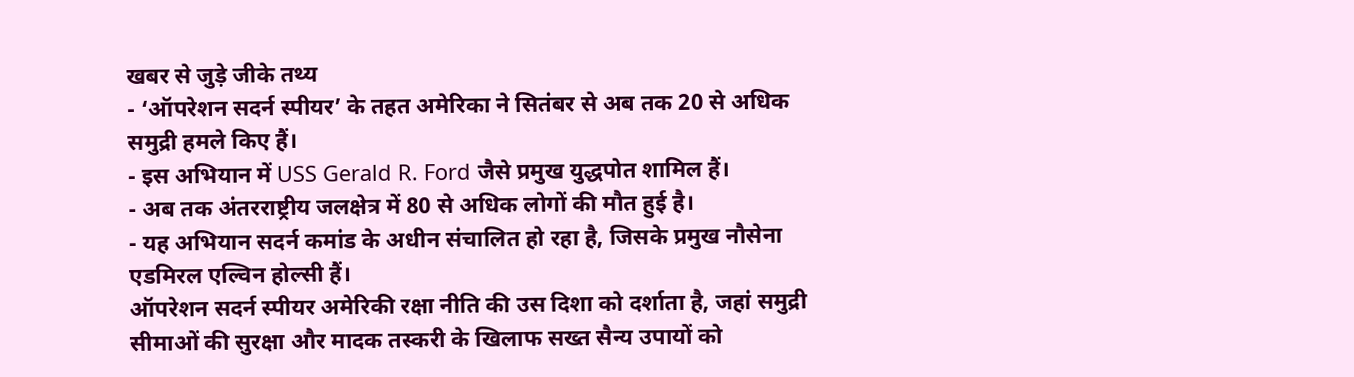खबर से जुड़े जीके तथ्य
- ‘ऑपरेशन सदर्न स्पीयर’ के तहत अमेरिका ने सितंबर से अब तक 20 से अधिक समुद्री हमले किए हैं।
- इस अभियान में USS Gerald R. Ford जैसे प्रमुख युद्धपोत शामिल हैं।
- अब तक अंतरराष्ट्रीय जलक्षेत्र में 80 से अधिक लोगों की मौत हुई है।
- यह अभियान सदर्न कमांड के अधीन संचालित हो रहा है, जिसके प्रमुख नौसेना एडमिरल एल्विन होल्सी हैं।
ऑपरेशन सदर्न स्पीयर अमेरिकी रक्षा नीति की उस दिशा को दर्शाता है, जहां समुद्री सीमाओं की सुरक्षा और मादक तस्करी के खिलाफ सख्त सैन्य उपायों को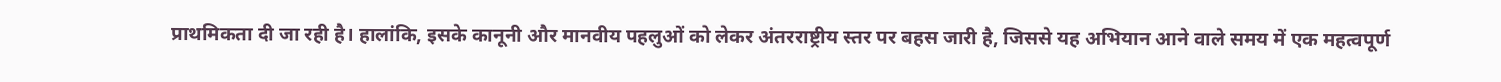प्राथमिकता दी जा रही है। हालांकि, इसके कानूनी और मानवीय पहलुओं को लेकर अंतरराष्ट्रीय स्तर पर बहस जारी है, जिससे यह अभियान आने वाले समय में एक महत्वपूर्ण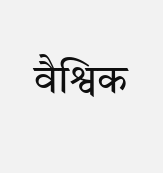वैश्विक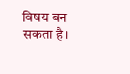विषय बन सकता है।